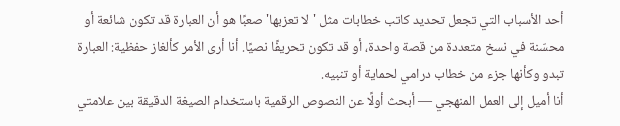أحد الأسباب التي تجعل تحديد كاتب خطابات مثل 'لا تعزبها' صعبًا هو أن العبارة قد تكون شائعة أو محسّنة في نسخ متعددة من قصة واحدة، أو قد تكون تحريفًا نصيًا. أنا أرى الأمر كألغاز حفظية: العبارة تبدو وكأنها جزء من خطاب درامي لحماية أو تنبيه.
أنا أميل إلى العمل المنهجي — أبحث أولًا عن النصوص الرقمية باستخدام الصيغة الدقيقة بين علامتي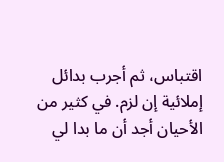اقتباس، ثم أجرب بدائل إملائية إن لزم. في كثير من الأحيان أجد أن ما بدا لي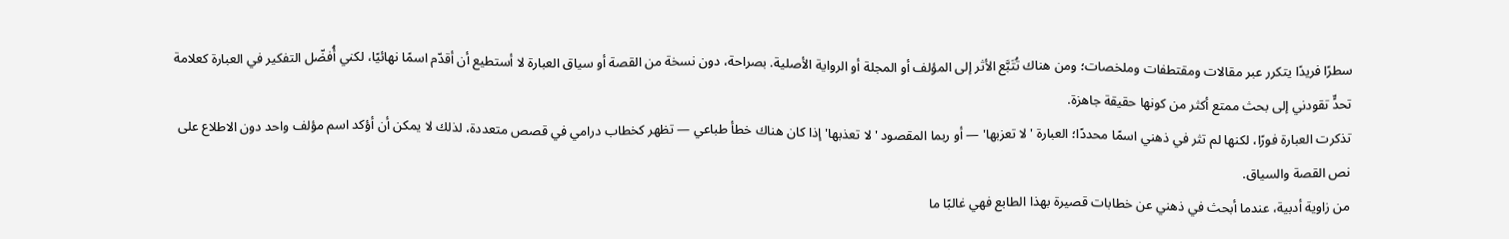سطرًا فريدًا يتكرر عبر مقالات ومقتطفات وملخصات؛ ومن هناك تُتَبَّع الأثر إلى المؤلف أو المجلة أو الرواية الأصلية. بصراحة، دون نسخة من القصة أو سياق العبارة لا أستطيع أن أقدّم اسمًا نهائيًا، لكني أُفضّل التفكير في العبارة كعلامة تحدٍّ تقودني إلى بحث ممتع أكثر من كونها حقيقة جاهزة.
تذكرت العبارة فورًا، لكنها لم تثر في ذهني اسمًا محددًا؛ العبارة 'لا تعزبها' — أو ربما المقصود 'لا تعذبها' إذا كان هناك خطأ طباعي — تظهر كخطاب درامي في قصص متعددة، لذلك لا يمكن أن أؤكد اسم مؤلف واحد دون الاطلاع على نص القصة والسياق.
من زاوية أدبية، عندما أبحث في ذهني عن خطابات قصيرة بهذا الطابع فهي غالبًا ما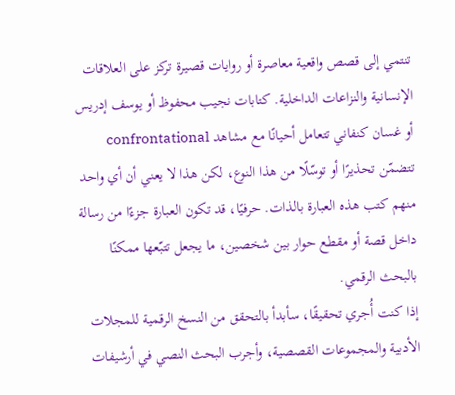تنتمي إلى قصص واقعية معاصرة أو روايات قصيرة تركز على العلاقات الإنسانية والنزاعات الداخلية. كتابات نجيب محفوظ أو يوسف إدريس أو غسان كنفاني تتعامل أحيانًا مع مشاهد confrontational تتضمّن تحذيرًا أو توسّلًا من هذا النوع، لكن هذا لا يعني أن أي واحد منهم كتب هذه العبارة بالذات. حرفيًا، قد تكون العبارة جزءًا من رسالة داخل قصة أو مقطع حوار بين شخصين، ما يجعل تتبّعها ممكنًا بالبحث الرقمي.
إذا كنت أُجري تحقيقًا، سأبدأ بالتحقق من النسخ الرقمية للمجلات الأدبية والمجموعات القصصية، وأجرب البحث النصي في أرشيفات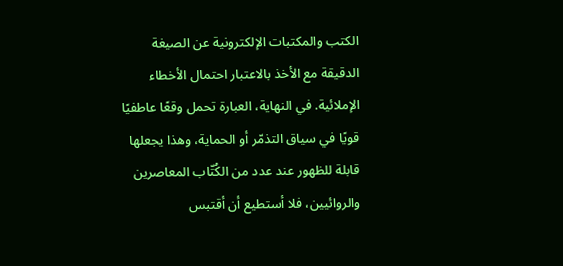الكتب والمكتبات الإلكترونية عن الصيغة الدقيقة مع الأخذ بالاعتبار احتمال الأخطاء الإملائية. في النهاية، العبارة تحمل وقعًا عاطفيًا قويًا في سياق التذمّر أو الحماية، وهذا يجعلها قابلة للظهور عند عدد من الكُتّاب المعاصرين والروائيين، فلا أستطيع أن أقتبس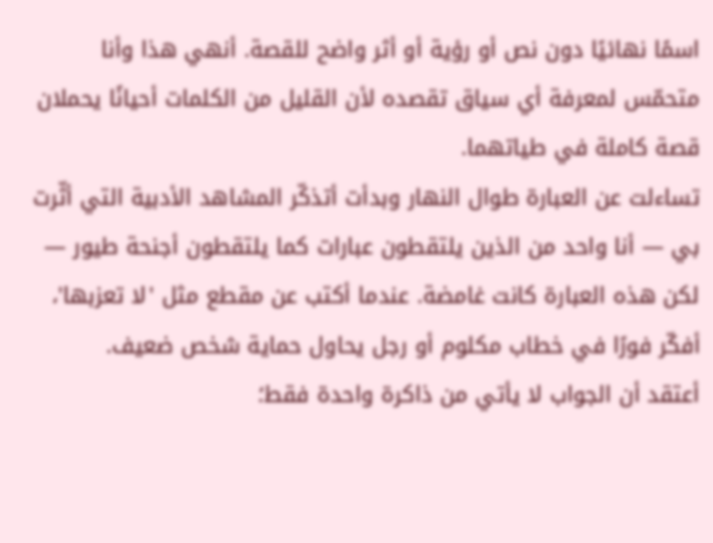اسمًا نهائيًا دون نص أو رؤية أو أثر واضح للقصة. أنهي هذا وأنا متحمّس لمعرفة أي سياق تقصده لأن القليل من الكلمات أحيانًا يحملان قصة كاملة في طياتهما.
تساءلت عن العبارة طوال النهار وبدأت أتذكّر المشاهد الأدبية التي أثّرت بي — أنا واحد من الذين يلتقطون عبارات كما يلتقطون أجنحة طيور — لكن هذه العبارة كانت غامضة. عندما أكتب عن مقطع مثل 'لا تعزبها'، أفكّر فورًا في خطاب مكلوم أو رجل يحاول حماية شخص ضعيف.
أعتقد أن الجواب لا يأتي من ذاكرة واحدة فقط؛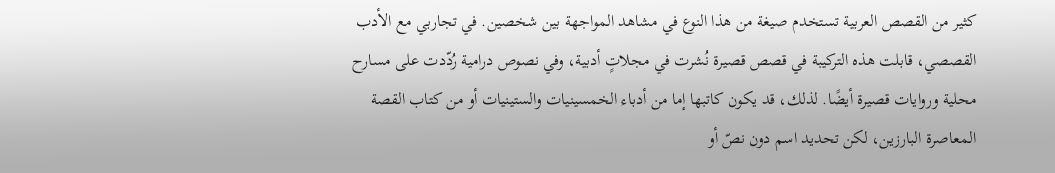كثير من القصص العربية تستخدم صيغة من هذا النوع في مشاهد المواجهة بين شخصين. في تجاربي مع الأدب القصصي، قابلت هذه التركيبة في قصص قصيرة نُشرت في مجلاتٍ أدبية، وفي نصوص درامية رُدّدت على مسارح محلية وروايات قصيرة أيضًا. لذلك، قد يكون كاتبها إما من أدباء الخمسينيات والستينيات أو من كتاب القصة المعاصرة البارزين، لكن تحديد اسم دون نصّ أو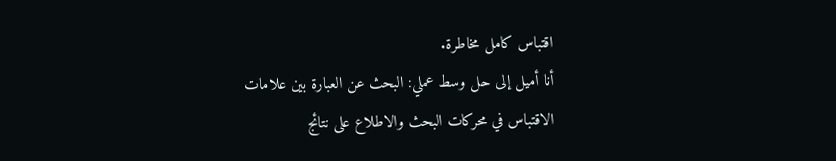اقتباس كامل مخاطرة.
أنا أميل إلى حل وسط عملي: البحث عن العبارة بين علامات الاقتباس في محركات البحث والاطلاع على نتائج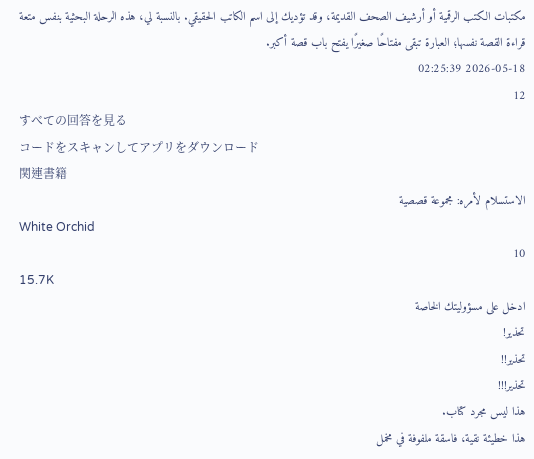مكتبات الكتب الرقمية أو أرشيف الصحف القديمة، وقد تؤديك إلى اسم الكاتب الحقيقي. بالنسبة لي، هذه الرحلة البحثية بنفس متعة قراءة القصة نفسها؛ العبارة تبقى مفتاحًا صغيرًا يفتح باب قصة أكبر.
2026-05-18 02:25:39
12
すべての回答を見る
コードをスキャンしてアプリをダウンロード
関連書籍
الاستسلام لأمره: مجموعة قصصية
White Orchid
10
15.7K
ادخل على مسؤوليتك الخاصة
تحذير!
تحذير!!
تحذير!!!
هذا ليس مجرد كتاب.
هذا خطيئة نقية، فاسقة ملفوفة في مخمل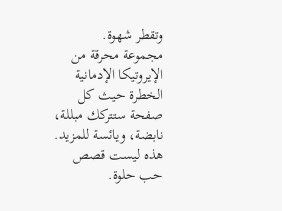وتقطر شهوة.
مجموعة محرقة من الإيروتيكا الإدمانية الخطرة حيث كل صفحة ستتركك مبللة، نابضة، ويائسة للمزيد. هذه ليست قصص حب حلوة.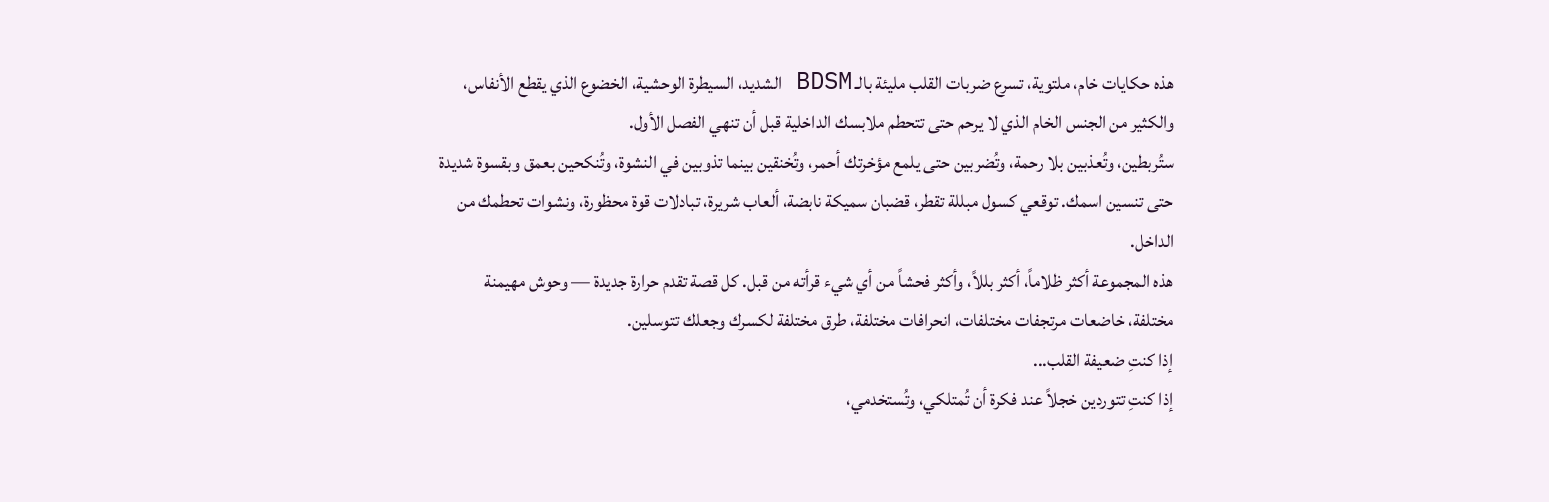هذه حكايات خام، ملتوية، تسرع ضربات القلب مليئة بالـ BDSM الشديد، السيطرة الوحشية، الخضوع الذي يقطع الأنفاس، والكثير من الجنس الخام الذي لا يرحم حتى تتحطم ملابسك الداخلية قبل أن تنهي الفصل الأول.
ستُربطين، وتُعذبين بلا رحمة، وتُضربين حتى يلمع مؤخرتك أحمر، وتُخنقين بينما تذوبين في النشوة، وتُنكحين بعمق وبقسوة شديدة حتى تنسين اسمك. توقعي كسول مبللة تقطر، قضبان سميكة نابضة، ألعاب شريرة، تبادلات قوة محظورة، ونشوات تحطمك من الداخل.
هذه المجموعة أكثر ظلاماً، أكثر بللاً، وأكثر فحشاً من أي شيء قرأته من قبل. كل قصة تقدم حرارة جديدة — وحوش مهيمنة مختلفة، خاضعات مرتجفات مختلفات، انحرافات مختلفة، طرق مختلفة لكسرك وجعلك تتوسلين.
إذا كنتِ ضعيفة القلب...
إذا كنتِ تتوردين خجلاً عند فكرة أن تُمتلكي، وتُستخدمي،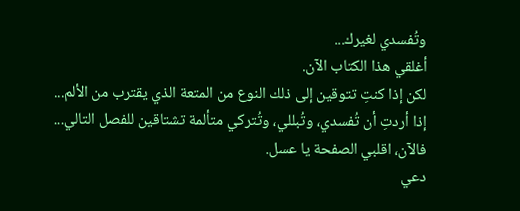وتُفسدي لغيرك...
أغلقي هذا الكتاب الآن.
لكن إذا كنتِ تتوقين إلى ذلك النوع من المتعة الذي يقترب من الألم...
إذا أردتِ أن تُفسدي، وتُبللي، وتُتركي متألمة تشتاقين للفصل التالي...
فالآن، اقلبي الصفحة يا عسل.
دعي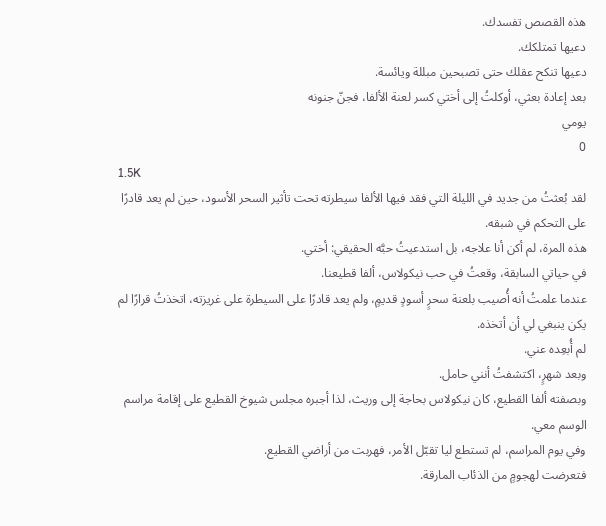هذه القصص تفسدك.
دعيها تمتلكك.
دعيها تنكح عقلك حتى تصبحين مبللة ويائسة.
بعد إعادة بعثي، أوكلتُ إلى أختي كسر لعنة الألفا، فجنّ جنونه
يومي
0
1.5K
لقد بُعثتُ من جديد في الليلة التي فقد فيها الألفا سيطرته تحت تأثير السحر الأسود، حين لم يعد قادرًا على التحكم في شبقه.
هذه المرة، لم أكن أنا علاجه، بل استدعيتُ حبَّه الحقيقي: أختي.
في حياتي السابقة، وقعتُ في حب نيكولاس، ألفا قطيعنا.
عندما علمتُ أنه أُصيب بلعنة سحرٍ أسودٍ قديمٍ، ولم يعد قادرًا على السيطرة على غريزته، اتخذتُ قرارًا لم يكن ينبغي لي أن أتخذه.
لم أُبعِده عني.
وبعد شهرٍ، اكتشفتُ أنني حامل.
وبصفته ألفا القطيع، كان نيكولاس بحاجة إلى وريث، لذا أجبره مجلس شيوخ القطيع على إقامة مراسم الوسم معي.
وفي يوم المراسم، لم تستطع ليا تقبّل الأمر، فهربت من أراضي القطيع.
فتعرضت لهجومٍ من الذئاب المارقة.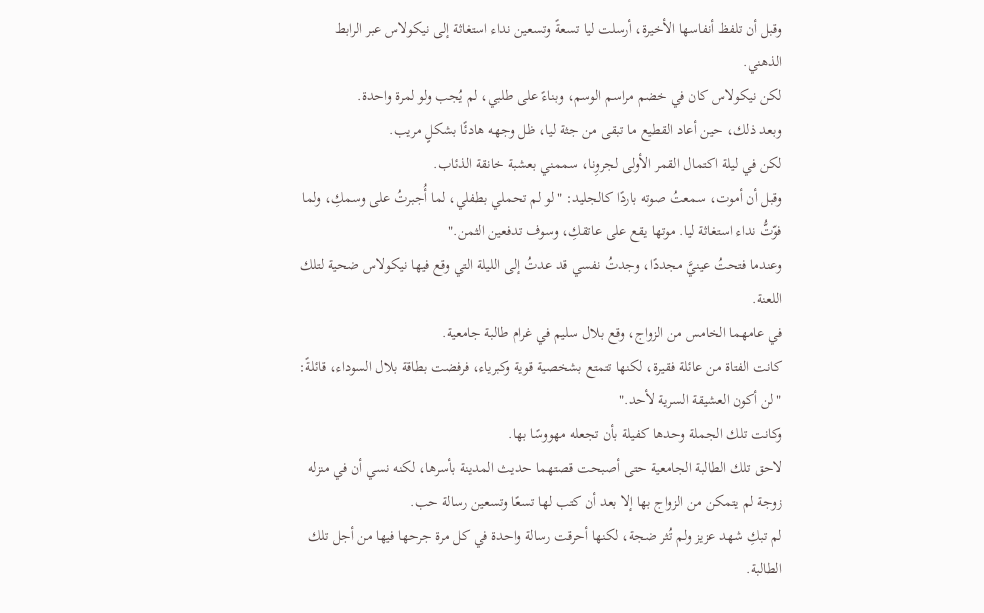وقبل أن تلفظ أنفاسها الأخيرة، أرسلت ليا تسعةً وتسعين نداء استغاثة إلى نيكولاس عبر الرابط الذهني.
لكن نيكولاس كان في خضم مراسم الوسم، وبناءً على طلبي، لم يُجب ولو لمرة واحدة.
وبعد ذلك، حين أعاد القطيع ما تبقى من جثة ليا، ظل وجهه هادئًا بشكلٍ مريب.
لكن في ليلة اكتمال القمر الأولى لجروِنا، سممني بعشبة خانقة الذئاب.
وقبل أن أموت، سمعتُ صوته باردًا كالجليد: "لو لم تحملي بطفلي، لما أُجبرتُ على وسمكِ، ولما فوّتُّ نداء استغاثة ليا. موتها يقع على عاتقكِ، وسوف تدفعين الثمن."
وعندما فتحتُ عينيَّ مجددًا، وجدتُ نفسي قد عدتُ إلى الليلة التي وقع فيها نيكولاس ضحية لتلك اللعنة.
في عامهما الخامس من الزواج، وقع بلال سليم في غرام طالبة جامعية.
كانت الفتاة من عائلة فقيرة، لكنها تتمتع بشخصية قوية وكبرياء، فرفضت بطاقة بلال السوداء، قائلةً: "لن أكون العشيقة السرية لأحد."
وكانت تلك الجملة وحدها كفيلة بأن تجعله مهووسًا بها.
لاحق تلك الطالبة الجامعية حتى أصبحت قصتهما حديث المدينة بأسرها، لكنه نسي أن في منزله زوجة لم يتمكن من الزواج بها إلا بعد أن كتب لها تسعًا وتسعين رسالة حب.
لم تبكِ شهد عزيز ولم تُثر ضجة، لكنها أحرقت رسالة واحدة في كل مرة جرحها فيها من أجل تلك الطالبة.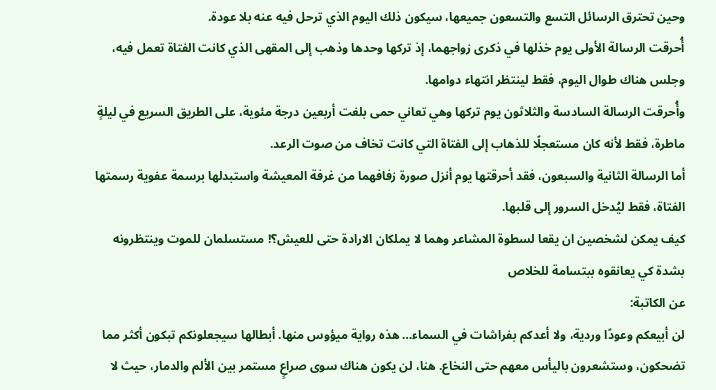وحين تحترق الرسائل التسع والتسعون جميعها، سيكون ذلك اليوم الذي ترحل فيه عنه بلا عودة.
أُحرقت الرسالة الأولى يوم خذلها في ذكرى زواجهما، إذ تركها وحدها وذهب إلى المقهى الذي كانت الفتاة تعمل فيه، وجلس هناك طوال اليوم، فقط لينتظر انتهاء دوامها.
وأُحرقت الرسالة السادسة والثلاثون يوم تركها وهي تعاني حمى بلغت أربعين درجة مئوية، على الطريق السريع في ليلةٍ ماطرة، فقط لأنه كان مستعجلًا للذهاب إلى الفتاة التي كانت تخاف من صوت الرعد.
أما الرسالة الثانية والسبعون، فقد أحرقتها يوم أنزل صورة زفافهما من غرفة المعيشة واستبدلها برسمة عفوية رسمتها الفتاة، فقط ليُدخل السرور إلى قلبها.
كيف يمكن لشخصين ان يقعا لسطوة المشاعر وهما لا يملكان الارادة حتى للعيش؟! مستسلمان للموت وينتظرونه بشدة كي يعانقوه ببتسامة للخلاص
عن الكاتبة:
لن أبيعكم وعودًا وردية، ولا أعدكم بفراشات في السماء… هذه رواية ميؤوس منها. أبطالها سيجعلونكم تبكون أكثر مما تضحكون، وستشعرون باليأس معهم حتى النخاع. هنا، لن يكون هناك سوى صراعٍ مستمر بين الألم والدمار، حيث لا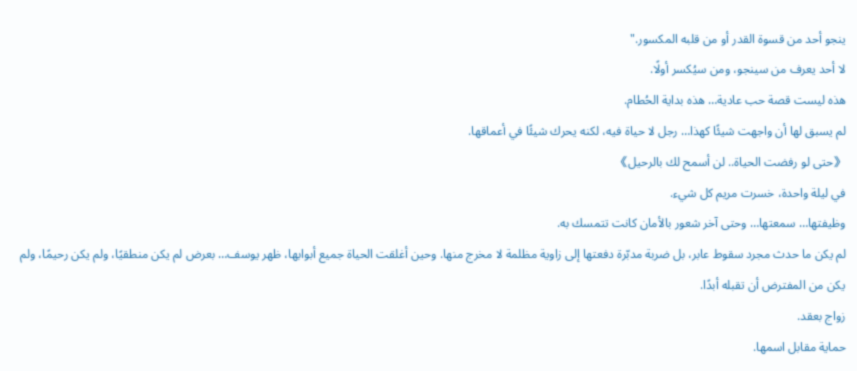ينجو أحد من قسوة القدر أو من قلبه المكسور."
لا أحد يعرف من سينجو، ومن سيُكسر أولًا.
هذه ليست قصة حب عادية… هذه بداية الحُطام.
لم يسبق لها أن واجهت شيئًا كهذا… رجل لا حياة فيه، لكنه يحرك شيئًا في أعماقها.
《حتى لو رفضت الحياة.. لن أسمح لك بالرحيل》
في ليلة واحدة، خسرت مريم كل شيء.
وظيفتها… سمعتها… وحتى آخر شعور بالأمان كانت تتمسك به.
لم يكن ما حدث مجرد سقوط عابر، بل ضربة مدبّرة دفعتها إلى زاوية مظلمة لا مخرج منها. وحين أغلقت الحياة جميع أبوابها، ظهر يوسف… بعرض لم يكن منطقيًا، ولم يكن رحيمًا، ولم يكن من المفترض أن تقبله أبدًا.
زواج بعقد.
حماية مقابل اسمها.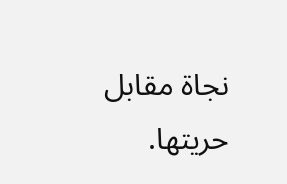نجاة مقابل حريتها.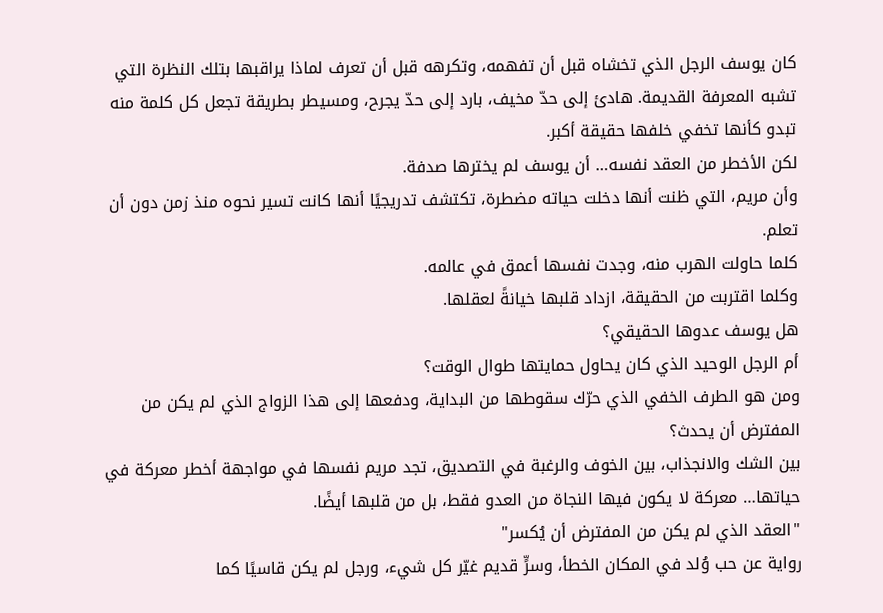كان يوسف الرجل الذي تخشاه قبل أن تفهمه، وتكرهه قبل أن تعرف لماذا يراقبها بتلك النظرة التي تشبه المعرفة القديمة. هادئ إلى حدّ مخيف، بارد إلى حدّ يجرح، ومسيطر بطريقة تجعل كل كلمة منه تبدو كأنها تخفي خلفها حقيقة أكبر.
لكن الأخطر من العقد نفسه… أن يوسف لم يخترها صدفة.
وأن مريم، التي ظنت أنها دخلت حياته مضطرة، تكتشف تدريجيًا أنها كانت تسير نحوه منذ زمن دون أن تعلم.
كلما حاولت الهرب منه، وجدت نفسها أعمق في عالمه.
وكلما اقتربت من الحقيقة، ازداد قلبها خيانةً لعقلها.
هل يوسف عدوها الحقيقي؟
أم الرجل الوحيد الذي كان يحاول حمايتها طوال الوقت؟
ومن هو الطرف الخفي الذي حرّك سقوطها من البداية، ودفعها إلى هذا الزواج الذي لم يكن من المفترض أن يحدث؟
بين الشك والانجذاب، بين الخوف والرغبة في التصديق، تجد مريم نفسها في مواجهة أخطر معركة في حياتها… معركة لا يكون فيها النجاة من العدو فقط، بل من قلبها أيضًا.
"العقد الذي لم يكن من المفترض أن يُكسر"
رواية عن حب وُلد في المكان الخطأ، وسرٍّ قديم غيّر كل شيء، ورجل لم يكن قاسيًا كما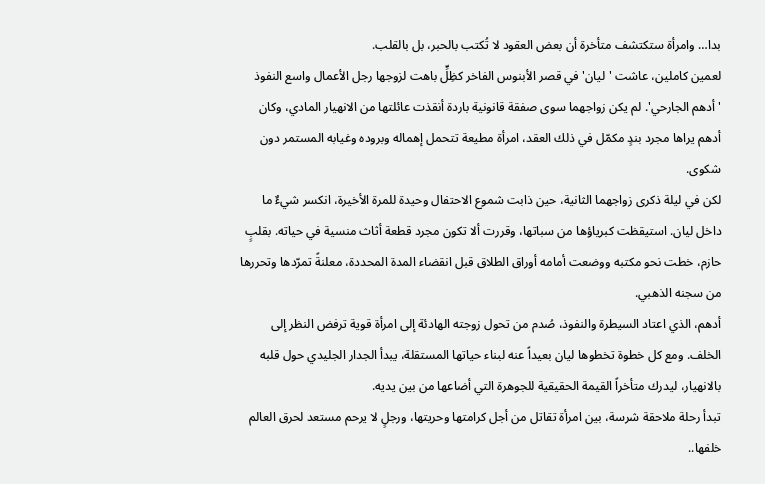بدا… وامرأة ستكتشف متأخرة أن بعض العقود لا تُكتب بالحبر، بل بالقلب.
لعمين كاملين، عاشت 'ليان' في قصر الأبنوس الفاخر كظِلٍّ باهت لزوجها رجل الأعمال واسع النفوذ 'أدهم الجارحي'. لم يكن زواجهما سوى صفقة قانونية باردة أنقذت عائلتها من الانهيار المادي، وكان أدهم يراها مجرد بندٍ مكمّل في ذلك العقد، امرأة مطيعة تتحمل إهماله وبروده وغيابه المستمر دون شكوى.
لكن في ليلة ذكرى زواجهما الثانية، حين ذابت شموع الاحتفال وحيدة للمرة الأخيرة، انكسر شيءٌ ما داخل ليان. استيقظت كبرياؤها من سباتها، وقررت ألا تكون مجرد قطعة أثاث منسية في حياته. بقلبٍ حازم، خطت نحو مكتبه ووضعت أمامه أوراق الطلاق قبل انقضاء المدة المحددة، معلنةً تمرّدها وتحررها من سجنه الذهبي.
أدهم، الذي اعتاد السيطرة والنفوذ، صُدم من تحول زوجته الهادئة إلى امرأة قوية ترفض النظر إلى الخلف. ومع كل خطوة تخطوها ليان بعيداً عنه لبناء حياتها المستقلة، يبدأ الجدار الجليدي حول قلبه بالانهيار، ليدرك متأخراً القيمة الحقيقية للجوهرة التي أضاعها من بين يديه.
تبدأ رحلة ملاحقة شرسة، بين امرأة تقاتل من أجل كرامتها وحريتها، ورجلٍ لا يرحم مستعد لحرق العالم خلفها..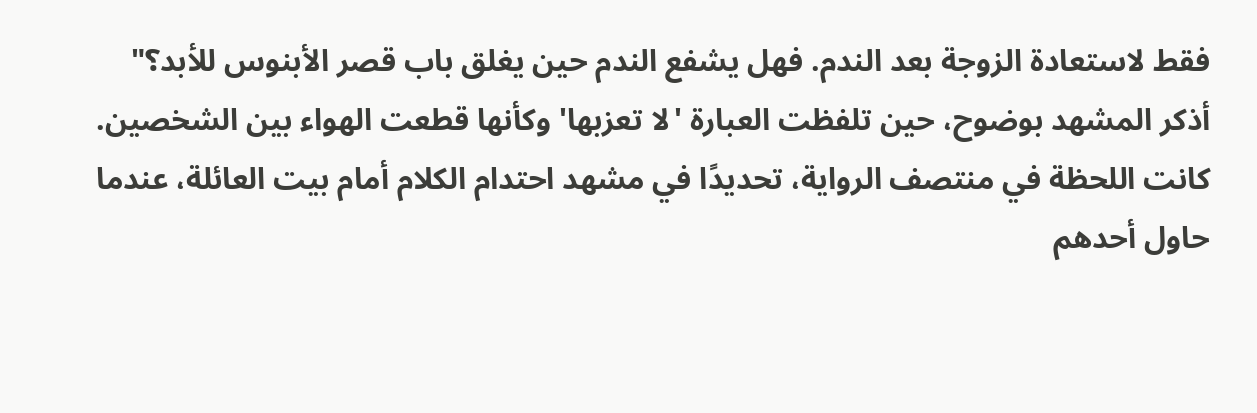فقط لاستعادة الزوجة بعد الندم. فهل يشفع الندم حين يغلق باب قصر الأبنوس للأبد؟"
أذكر المشهد بوضوح، حين تلفظت العبارة 'لا تعزبها' وكأنها قطعت الهواء بين الشخصين.
كانت اللحظة في منتصف الرواية، تحديدًا في مشهد احتدام الكلام أمام بيت العائلة، عندما حاول أحدهم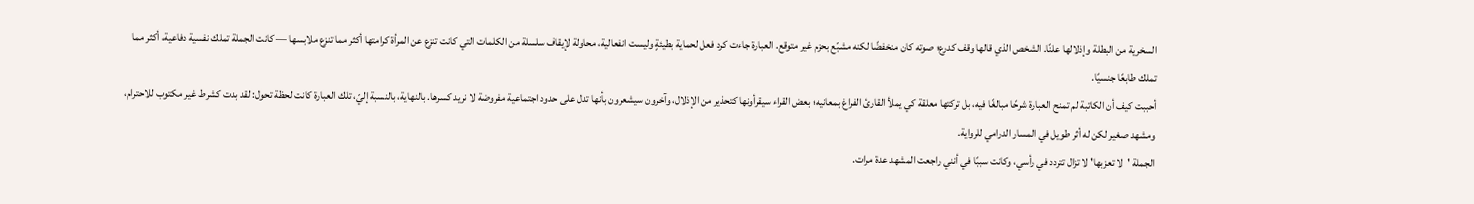السخرية من البطلة وإذلالها علنًا. الشخص الذي قالها وقف كدرع؛ صوته كان منخفضًا لكنه مشبّع بحزم غير متوقع. العبارة جاءت كرد فعل لحماية بطيئةٍ وليست انفعالية، محاولة لإيقاف سلسلة من الكلمات التي كانت تنزع عن المرأة كرامتها أكثر مما تنزع ملابسها — كانت الجملة تملك نفسية دفاعية، أكثر مما تملك طابعًا جنسيًا.
أحببت كيف أن الكاتبة لم تمنح العبارة شرحًا مبالغًا فيه، بل تركتها معلقة كي يملأ القارئ الفراغ بمعانيه؛ بعض القراء سيقرأونها كتحذير من الإذلال، وآخرون سيشعرون بأنها تدل على حدود اجتماعية مفروضة لا نريد كسرها. بالنهاية، بالنسبة إليّ، تلك العبارة كانت لحظة تحول: لقد بدت كشرط غير مكتوب للاحترام، ومشهد صغير لكن له أثر طويل في المسار الدرامي للرواية.
الجملة 'لا تعزبها' لا تزال تتردد في رأسي، وكانت سببًا في أنني راجعت المشهد عدة مرات.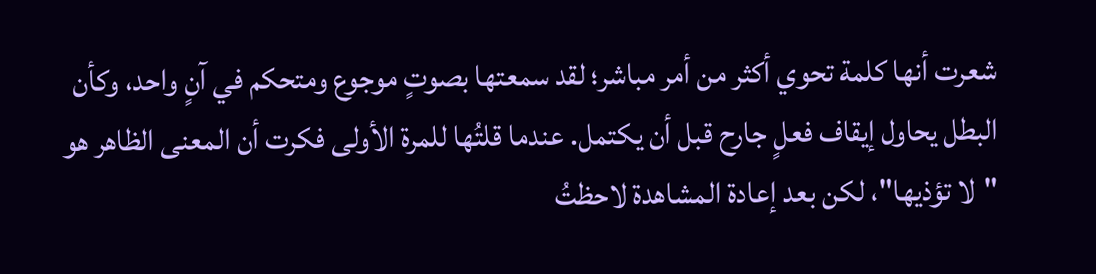شعرت أنها كلمة تحوي أكثر من أمر مباشر؛ لقد سمعتها بصوتٍ موجوع ومتحكم في آنٍ واحد، وكأن البطل يحاول إيقاف فعلٍ جارح قبل أن يكتمل. عندما قلتُها للمرة الأولى فكرت أن المعنى الظاهر هو "لا تؤذيها"، لكن بعد إعادة المشاهدة لاحظتُ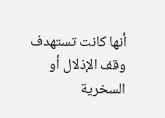أنها كانت تستهدف وقف الإذلال أو السخرية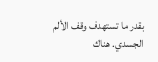بقدر ما تستهدف وقف الألم الجسدي. هناك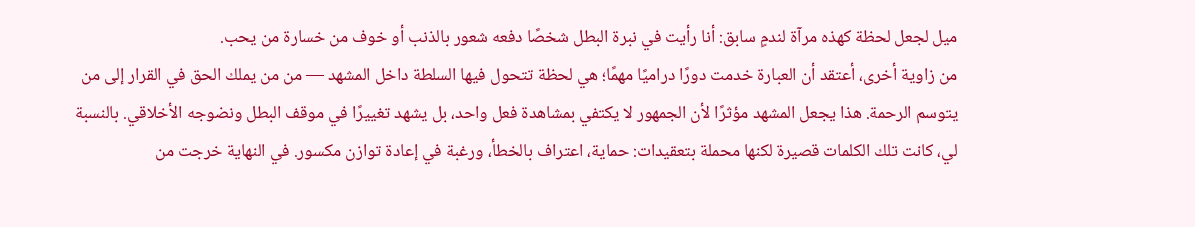ميل لجعل لحظة كهذه مرآة لندمٍ سابق: أنا رأيت في نبرة البطل شخصًا دفعه شعور بالذنب أو خوف من خسارة من يحب.
من زاوية أخرى، أعتقد أن العبارة خدمت دورًا دراميًا مهمًا؛ هي لحظة تتحول فيها السلطة داخل المشهد — من من يملك الحق في القرار إلى من يتوسم الرحمة. هذا يجعل المشهد مؤثرًا لأن الجمهور لا يكتفي بمشاهدة فعل واحد، بل يشهد تغييرًا في موقف البطل ونضوجه الأخلاقي. بالنسبة لي، كانت تلك الكلمات قصيرة لكنها محملة بتعقيدات: حماية، اعتراف بالخطأ، ورغبة في إعادة توازن مكسور. في النهاية خرجت من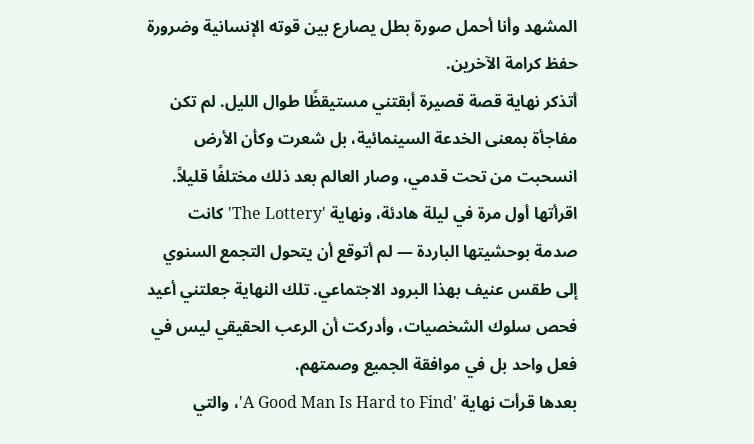المشهد وأنا أحمل صورة بطل يصارع بين قوته الإنسانية وضرورة حفظ كرامة الآخرين.
أتذكر نهاية قصة قصيرة أبقتني مستيقظًا طوال الليل. لم تكن مفاجأة بمعنى الخدعة السينمائية، بل شعرت وكأن الأرض انسحبت من تحت قدمي، وصار العالم بعد ذلك مختلفًا قليلاً. اقرأتها أول مرة في ليلة هادئة، ونهاية 'The Lottery' كانت صدمة بوحشيتها الباردة — لم أتوقع أن يتحول التجمع السنوي إلى طقس عنيف بهذا البرود الاجتماعي. تلك النهاية جعلتني أعيد فحص سلوك الشخصيات، وأدركت أن الرعب الحقيقي ليس في فعل واحد بل في موافقة الجميع وصمتهم.
بعدها قرأت نهاية 'A Good Man Is Hard to Find'، والتي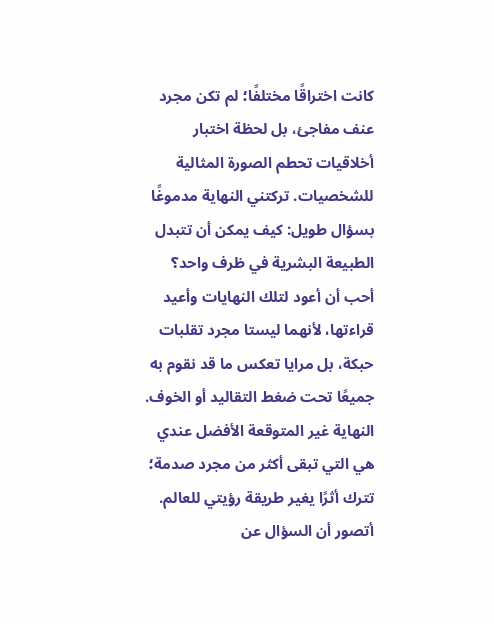كانت اختراقًا مختلفًا؛ لم تكن مجرد عنف مفاجئ، بل لحظة اختبار أخلاقيات تحطم الصورة المثالية للشخصيات. تركتني النهاية مدموغًا بسؤال طويل: كيف يمكن أن تتبدل الطبيعة البشرية في ظرف واحد؟
أحب أن أعود لتلك النهايات وأعيد قراءتها، لأنهما ليستا مجرد تقلبات حبكة، بل مرايا تعكس ما قد نقوم به جميعًا تحت ضغط التقاليد أو الخوف. النهاية غير المتوقعة الأفضل عندي هي التي تبقى أكثر من مجرد صدمة؛ تترك أثرًا يغير طريقة رؤيتي للعالم.
أتصور أن السؤال عن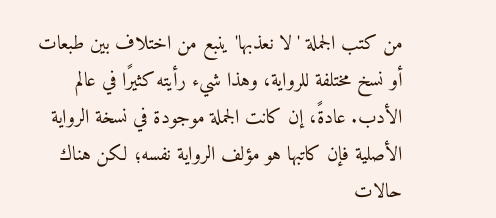من كتب الجملة 'لا نعذبها' ينبع من اختلاف بين طبعات أو نسخ مختلفة للرواية، وهذا شيء رأيته كثيرًا في عالم الأدب. عادةً، إن كانت الجملة موجودة في نسخة الرواية الأصلية فإن كاتبها هو مؤلف الرواية نفسه؛ لكن هناك حالات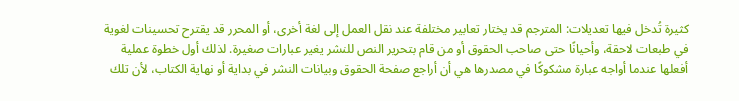كثيرة تُدخل فيها تعديلات: المترجم قد يختار تعابير مختلفة عند نقل العمل إلى لغة أخرى، أو المحرر قد يقترح تحسينات لغوية في طبعات لاحقة، وأحيانًا حتى صاحب الحقوق أو من قام بتحرير النص للنشر يغير عبارات صغيرة. لذلك أول خطوة عملية أفعلها عندما أواجه عبارة مشكوكًا في مصدرها هي أن أراجع صفحة الحقوق وبيانات النشر في بداية أو نهاية الكتاب، لأن تلك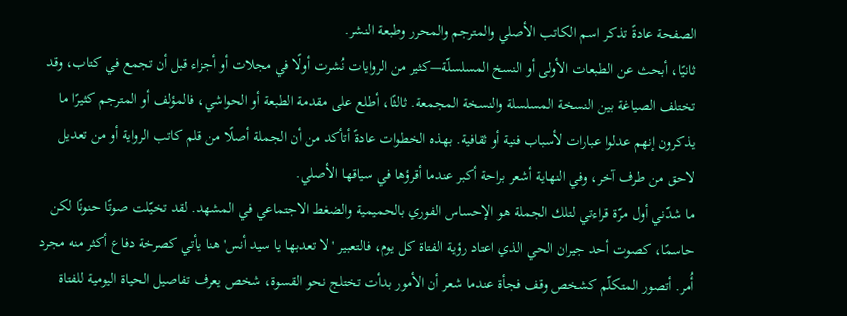الصفحة عادةً تذكر اسم الكاتب الأصلي والمترجم والمحرر وطبعة النشر.
ثانيًا، أبحث عن الطبعات الأولى أو النسخ المسلسلّة—كثير من الروايات نُشرت أولًا في مجلات أو أجزاء قبل أن تجمع في كتاب، وقد تختلف الصياغة بين النسخة المسلسلة والنسخة المجمعة. ثالثًا، أطلع على مقدمة الطبعة أو الحواشي، فالمؤلف أو المترجم كثيرًا ما يذكرون إنهم عدلوا عبارات لأسباب فنية أو ثقافية. بهذه الخطوات عادةً أتأكد من أن الجملة أصلًا من قلم كاتب الرواية أو من تعديل لاحق من طرف آخر، وفي النهاية أشعر براحة أكبر عندما أقرؤها في سياقها الأصلي.
ما شدّني أول مرّة قراءتي لتلك الجملة هو الإحساس الفوري بالحميمية والضغط الاجتماعي في المشهد. لقد تخيّلت صوتًا حنونًا لكن حاسمًا، كصوت أحد جيران الحي الذي اعتاد رؤية الفتاة كل يوم، فالتعبير 'لا تعدبها يا سيد أنس' هنا يأتي كصرخة دفاع أكثر منه مجرد أُمر. أتصور المتكلّم كشخص وقف فجأة عندما شعر أن الأمور بدأت تختلج نحو القسوة، شخص يعرف تفاصيل الحياة اليومية للفتاة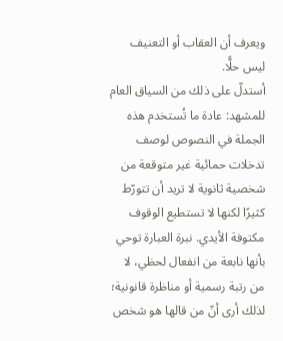ويعرف أن العقاب أو التعنيف ليس حلًّا.
أستدلّ على ذلك من السياق العام للمشهد: عادة ما تُستخدم هذه الجملة في النصوص لوصف تدخلات حمائية غير متوقعة من شخصية ثانوية لا تريد أن تتورّط كثيرًا لكنها لا تستطيع الوقوف مكتوفة الأيدي. نبرة العبارة توحي بأنها نابعة من انفعال لحظي، لا من رتبة رسمية أو مناظرة قانونية؛ لذلك أرى أنّ من قالها هو شخص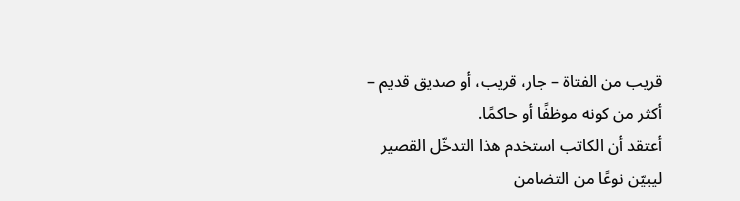قريب من الفتاة – جار، قريب، أو صديق قديم – أكثر من كونه موظفًا أو حاكمًا.
أعتقد أن الكاتب استخدم هذا التدخّل القصير ليبيّن نوعًا من التضامن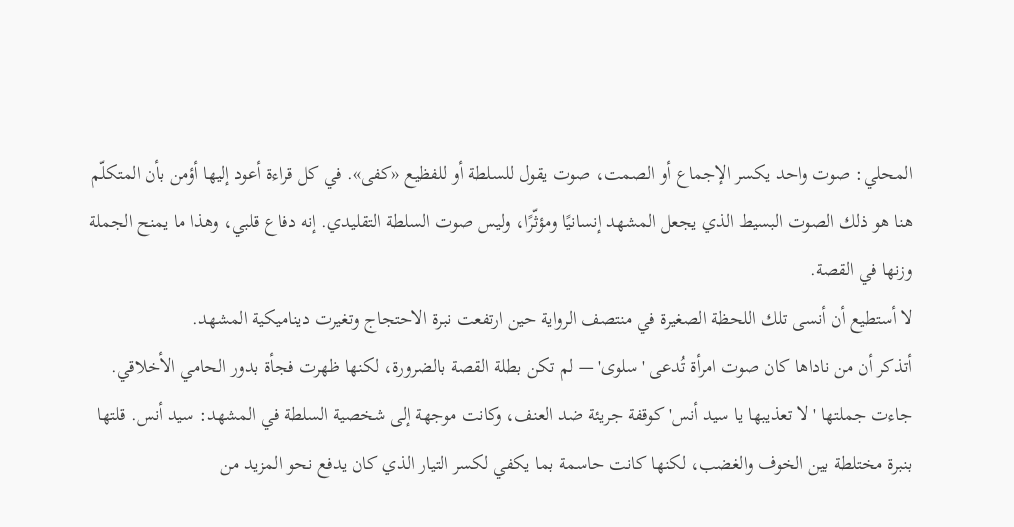المحلي: صوت واحد يكسر الإجماع أو الصمت، صوت يقول للسلطة أو للفظيع «كفى». في كل قراءة أعود إليها أؤمن بأن المتكلّم هنا هو ذلك الصوت البسيط الذي يجعل المشهد إنسانيًا ومؤثّرًا، وليس صوت السلطة التقليدي. إنه دفاع قلبي، وهذا ما يمنح الجملة وزنها في القصة.
لا أستطيع أن أنسى تلك اللحظة الصغيرة في منتصف الرواية حين ارتفعت نبرة الاحتجاج وتغيرت ديناميكية المشهد.
أتذكر أن من ناداها كان صوت امرأة تُدعى 'سلوى' — لم تكن بطلة القصة بالضرورة، لكنها ظهرت فجأة بدور الحامي الأخلاقي. جاءت جملتها 'لا تعذيبها يا سيد أنس' كوقفة جريئة ضد العنف، وكانت موجهة إلى شخصية السلطة في المشهد: سيد أنس. قلتها بنبرة مختلطة بين الخوف والغضب، لكنها كانت حاسمة بما يكفي لكسر التيار الذي كان يدفع نحو المزيد من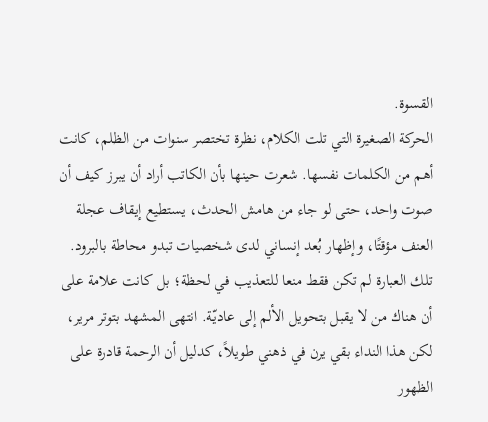القسوة.
الحركة الصغيرة التي تلت الكلام، نظرة تختصر سنوات من الظلم، كانت أهم من الكلمات نفسها. شعرت حينها بأن الكاتب أراد أن يبرز كيف أن صوت واحد، حتى لو جاء من هامش الحدث، يستطيع إيقاف عجلة العنف مؤقتًا، وإظهار بُعد إنساني لدى شخصيات تبدو محاطة بالبرود. تلك العبارة لم تكن فقط منعا للتعذيب في لحظة؛ بل كانت علامة على أن هناك من لا يقبل بتحويل الألم إلى عاديّة. انتهى المشهد بتوتر مرير، لكن هذا النداء بقي يرن في ذهني طويلاً، كدليل أن الرحمة قادرة على الظهور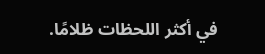في أكثر اللحظات ظلامًا.